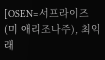[OSEN=서프라이즈(미 애리조나주), 최익래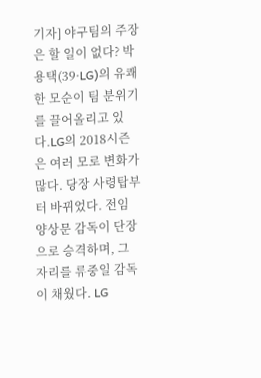기자] 야구팀의 주장은 할 일이 없다? 박용택(39·LG)의 유쾌한 모순이 팀 분위기를 끌어올리고 있다.LG의 2018시즌은 여러 모로 변화가 많다. 당장 사령탑부터 바뀌었다. 전임 양상문 감독이 단장으로 승격하며, 그 자리를 류중일 감독이 채웠다. LG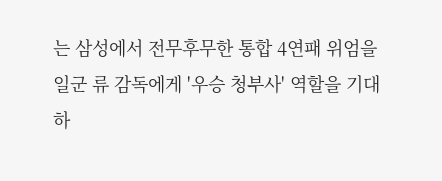는 삼성에서 전무후무한 통합 4연패 위엄을 일군 류 감독에게 '우승 청부사' 역할을 기대하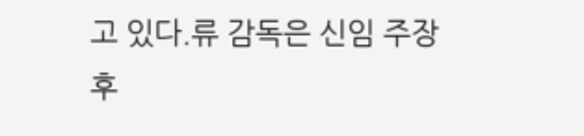고 있다.류 감독은 신임 주장 후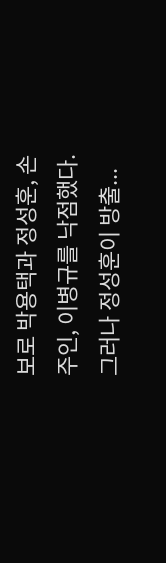보로 박용택과 정성훈, 손주인, 이병규를 낙점했다. 그러나 정성훈이 방출...